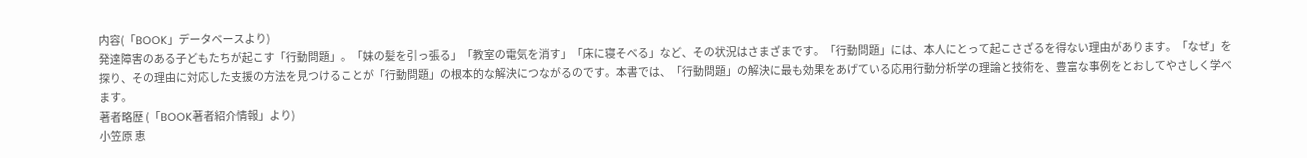内容(「BOOK」データベースより)
発達障害のある子どもたちが起こす「行動問題」。「妹の髪を引っ張る」「教室の電気を消す」「床に寝そべる」など、その状況はさまざまです。「行動問題」には、本人にとって起こさざるを得ない理由があります。「なぜ」を探り、その理由に対応した支援の方法を見つけることが「行動問題」の根本的な解決につながるのです。本書では、「行動問題」の解決に最も効果をあげている応用行動分析学の理論と技術を、豊富な事例をとおしてやさしく学べます。
著者略歴 (「BOOK著者紹介情報」より)
小笠原 恵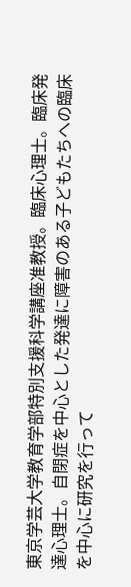東京学芸大学教育学部特別支援科学講座准教授。臨床心理士。臨床発達心理士。自閉症を中心とした発達に障害のある子どもたちへの臨床を中心に研究を行って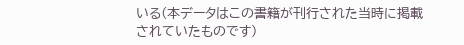いる(本データはこの書籍が刊行された当時に掲載されていたものです)